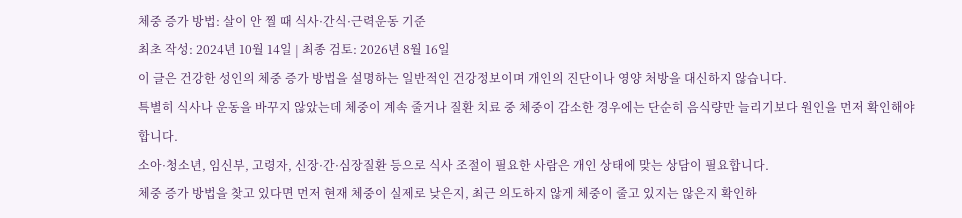체중 증가 방법: 살이 안 찔 때 식사·간식·근력운동 기준
최초 작성: 2024년 10월 14일 | 최종 검토: 2026년 8월 16일
이 글은 건강한 성인의 체중 증가 방법을 설명하는 일반적인 건강정보이며 개인의 진단이나 영양 처방을 대신하지 않습니다.
특별히 식사나 운동을 바꾸지 않았는데 체중이 계속 줄거나 질환 치료 중 체중이 감소한 경우에는 단순히 음식량만 늘리기보다 원인을 먼저 확인해야 합니다.
소아·청소년, 임신부, 고령자, 신장·간·심장질환 등으로 식사 조절이 필요한 사람은 개인 상태에 맞는 상담이 필요합니다.
체중 증가 방법을 찾고 있다면 먼저 현재 체중이 실제로 낮은지, 최근 의도하지 않게 체중이 줄고 있지는 않은지 확인하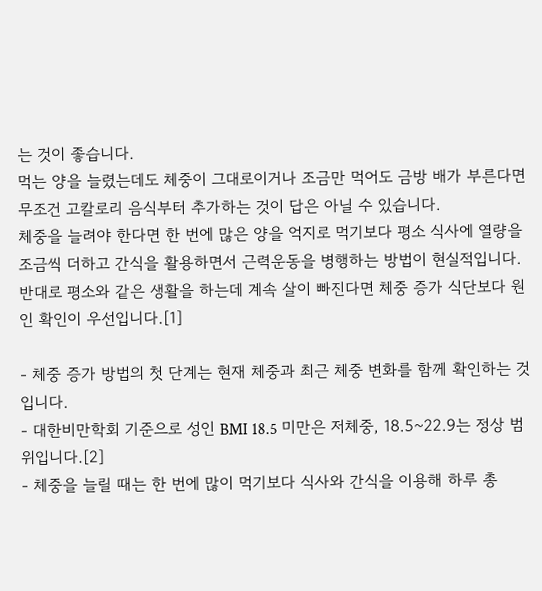는 것이 좋습니다.
먹는 양을 늘렸는데도 체중이 그대로이거나 조금만 먹어도 금방 배가 부른다면 무조건 고칼로리 음식부터 추가하는 것이 답은 아닐 수 있습니다.
체중을 늘려야 한다면 한 번에 많은 양을 억지로 먹기보다 평소 식사에 열량을 조금씩 더하고 간식을 활용하면서 근력운동을 병행하는 방법이 현실적입니다.
반대로 평소와 같은 생활을 하는데 계속 살이 빠진다면 체중 증가 식단보다 원인 확인이 우선입니다.[1]

- 체중 증가 방법의 첫 단계는 현재 체중과 최근 체중 변화를 함께 확인하는 것입니다.
- 대한비만학회 기준으로 성인 BMI 18.5 미만은 저체중, 18.5~22.9는 정상 범위입니다.[2]
- 체중을 늘릴 때는 한 번에 많이 먹기보다 식사와 간식을 이용해 하루 총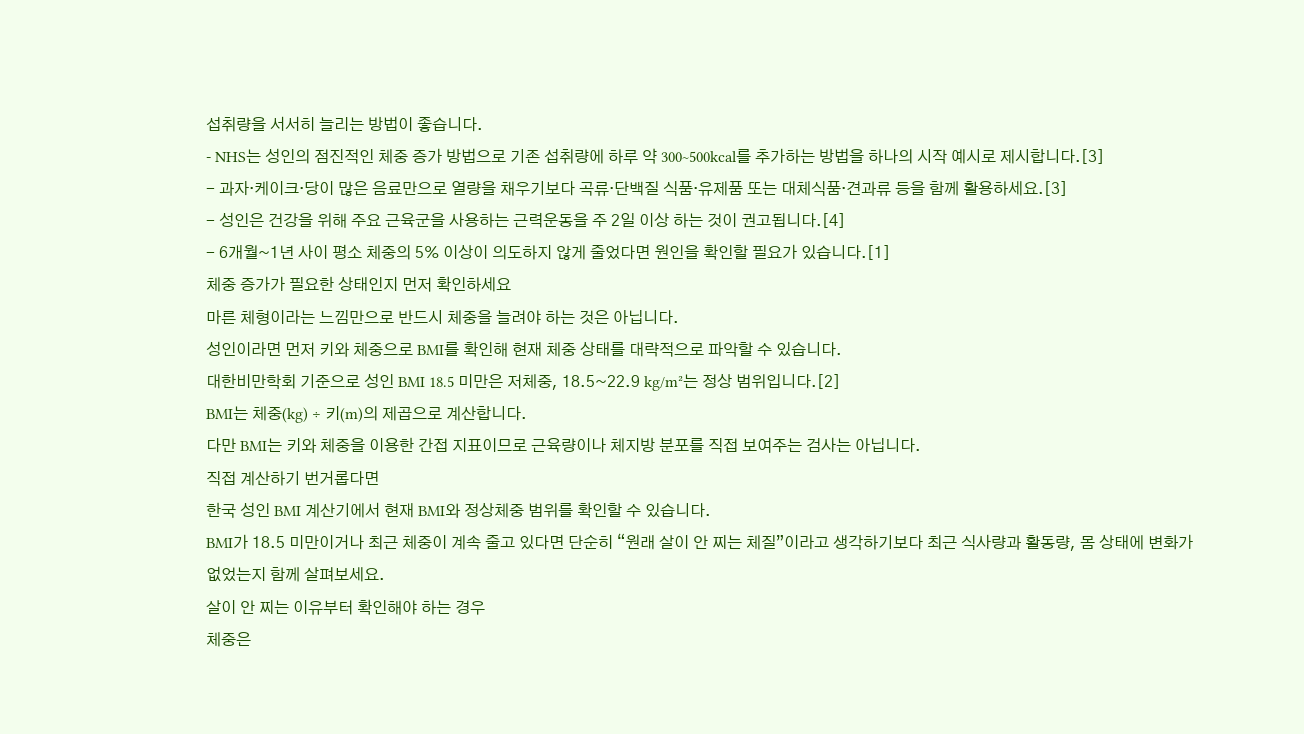섭취량을 서서히 늘리는 방법이 좋습니다.
- NHS는 성인의 점진적인 체중 증가 방법으로 기존 섭취량에 하루 약 300~500kcal를 추가하는 방법을 하나의 시작 예시로 제시합니다.[3]
- 과자·케이크·당이 많은 음료만으로 열량을 채우기보다 곡류·단백질 식품·유제품 또는 대체식품·견과류 등을 함께 활용하세요.[3]
- 성인은 건강을 위해 주요 근육군을 사용하는 근력운동을 주 2일 이상 하는 것이 권고됩니다.[4]
- 6개월~1년 사이 평소 체중의 5% 이상이 의도하지 않게 줄었다면 원인을 확인할 필요가 있습니다.[1]
체중 증가가 필요한 상태인지 먼저 확인하세요
마른 체형이라는 느낌만으로 반드시 체중을 늘려야 하는 것은 아닙니다.
성인이라면 먼저 키와 체중으로 BMI를 확인해 현재 체중 상태를 대략적으로 파악할 수 있습니다.
대한비만학회 기준으로 성인 BMI 18.5 미만은 저체중, 18.5~22.9 kg/m²는 정상 범위입니다.[2]
BMI는 체중(kg) ÷ 키(m)의 제곱으로 계산합니다.
다만 BMI는 키와 체중을 이용한 간접 지표이므로 근육량이나 체지방 분포를 직접 보여주는 검사는 아닙니다.
직접 계산하기 번거롭다면
한국 성인 BMI 계산기에서 현재 BMI와 정상체중 범위를 확인할 수 있습니다.
BMI가 18.5 미만이거나 최근 체중이 계속 줄고 있다면 단순히 “원래 살이 안 찌는 체질”이라고 생각하기보다 최근 식사량과 활동량, 몸 상태에 변화가 없었는지 함께 살펴보세요.
살이 안 찌는 이유부터 확인해야 하는 경우
체중은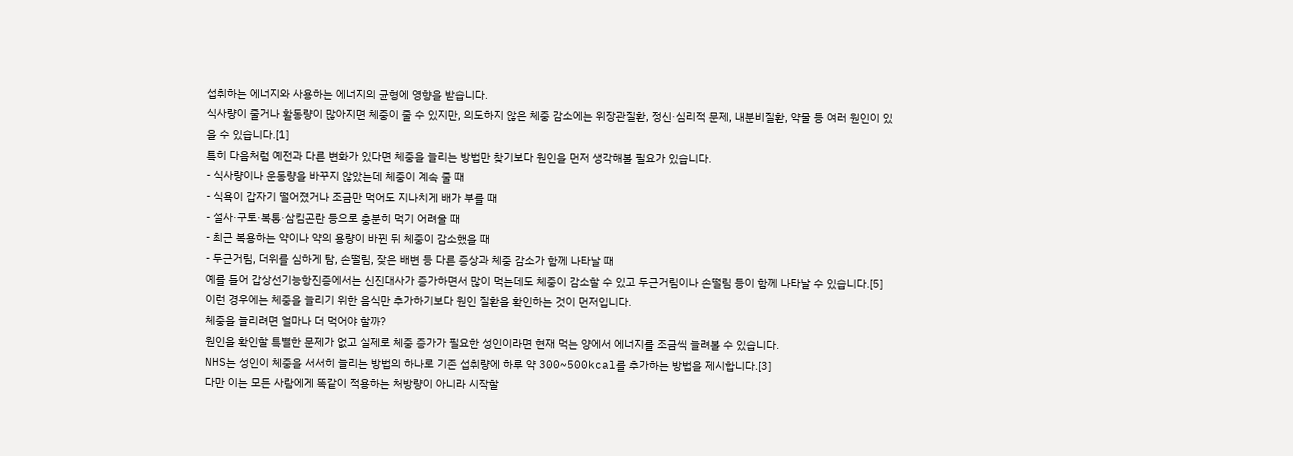섭취하는 에너지와 사용하는 에너지의 균형에 영향을 받습니다.
식사량이 줄거나 활동량이 많아지면 체중이 줄 수 있지만, 의도하지 않은 체중 감소에는 위장관질환, 정신·심리적 문제, 내분비질환, 약물 등 여러 원인이 있을 수 있습니다.[1]
특히 다음처럼 예전과 다른 변화가 있다면 체중을 늘리는 방법만 찾기보다 원인을 먼저 생각해볼 필요가 있습니다.
- 식사량이나 운동량을 바꾸지 않았는데 체중이 계속 줄 때
- 식욕이 갑자기 떨어졌거나 조금만 먹어도 지나치게 배가 부를 때
- 설사·구토·복통·삼킴곤란 등으로 충분히 먹기 어려울 때
- 최근 복용하는 약이나 약의 용량이 바뀐 뒤 체중이 감소했을 때
- 두근거림, 더위를 심하게 탐, 손떨림, 잦은 배변 등 다른 증상과 체중 감소가 함께 나타날 때
예를 들어 갑상선기능항진증에서는 신진대사가 증가하면서 많이 먹는데도 체중이 감소할 수 있고 두근거림이나 손떨림 등이 함께 나타날 수 있습니다.[5]
이런 경우에는 체중을 늘리기 위한 음식만 추가하기보다 원인 질환을 확인하는 것이 먼저입니다.
체중을 늘리려면 얼마나 더 먹어야 할까?
원인을 확인할 특별한 문제가 없고 실제로 체중 증가가 필요한 성인이라면 현재 먹는 양에서 에너지를 조금씩 늘려볼 수 있습니다.
NHS는 성인이 체중을 서서히 늘리는 방법의 하나로 기존 섭취량에 하루 약 300~500kcal를 추가하는 방법을 제시합니다.[3]
다만 이는 모든 사람에게 똑같이 적용하는 처방량이 아니라 시작할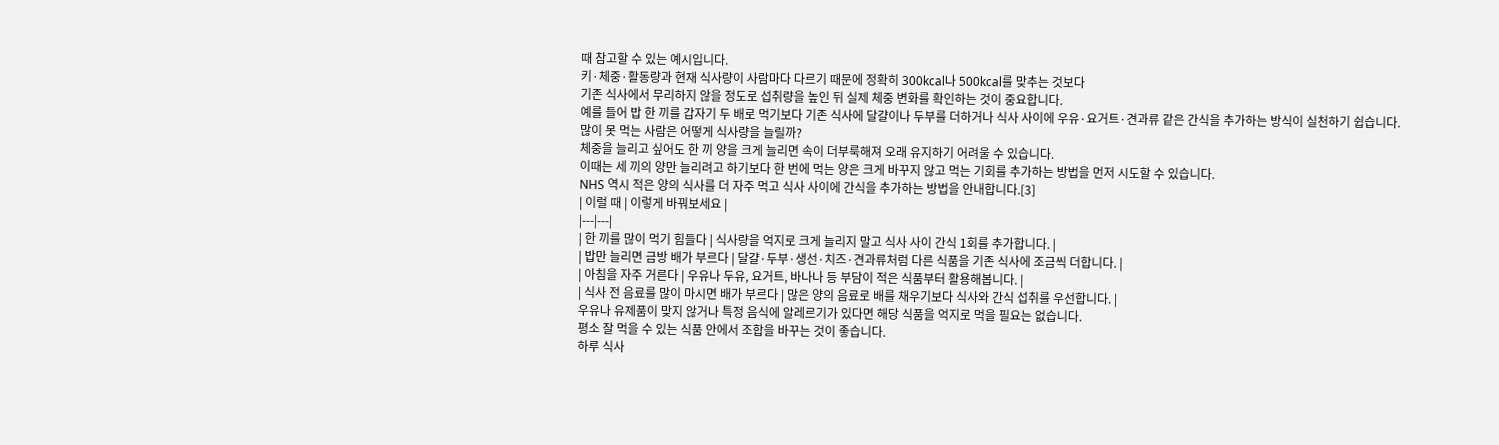때 참고할 수 있는 예시입니다.
키·체중·활동량과 현재 식사량이 사람마다 다르기 때문에 정확히 300kcal나 500kcal를 맞추는 것보다
기존 식사에서 무리하지 않을 정도로 섭취량을 높인 뒤 실제 체중 변화를 확인하는 것이 중요합니다.
예를 들어 밥 한 끼를 갑자기 두 배로 먹기보다 기존 식사에 달걀이나 두부를 더하거나 식사 사이에 우유·요거트·견과류 같은 간식을 추가하는 방식이 실천하기 쉽습니다.
많이 못 먹는 사람은 어떻게 식사량을 늘릴까?
체중을 늘리고 싶어도 한 끼 양을 크게 늘리면 속이 더부룩해져 오래 유지하기 어려울 수 있습니다.
이때는 세 끼의 양만 늘리려고 하기보다 한 번에 먹는 양은 크게 바꾸지 않고 먹는 기회를 추가하는 방법을 먼저 시도할 수 있습니다.
NHS 역시 적은 양의 식사를 더 자주 먹고 식사 사이에 간식을 추가하는 방법을 안내합니다.[3]
| 이럴 때 | 이렇게 바꿔보세요 |
|---|---|
| 한 끼를 많이 먹기 힘들다 | 식사량을 억지로 크게 늘리지 말고 식사 사이 간식 1회를 추가합니다. |
| 밥만 늘리면 금방 배가 부르다 | 달걀·두부·생선·치즈·견과류처럼 다른 식품을 기존 식사에 조금씩 더합니다. |
| 아침을 자주 거른다 | 우유나 두유, 요거트, 바나나 등 부담이 적은 식품부터 활용해봅니다. |
| 식사 전 음료를 많이 마시면 배가 부르다 | 많은 양의 음료로 배를 채우기보다 식사와 간식 섭취를 우선합니다. |
우유나 유제품이 맞지 않거나 특정 음식에 알레르기가 있다면 해당 식품을 억지로 먹을 필요는 없습니다.
평소 잘 먹을 수 있는 식품 안에서 조합을 바꾸는 것이 좋습니다.
하루 식사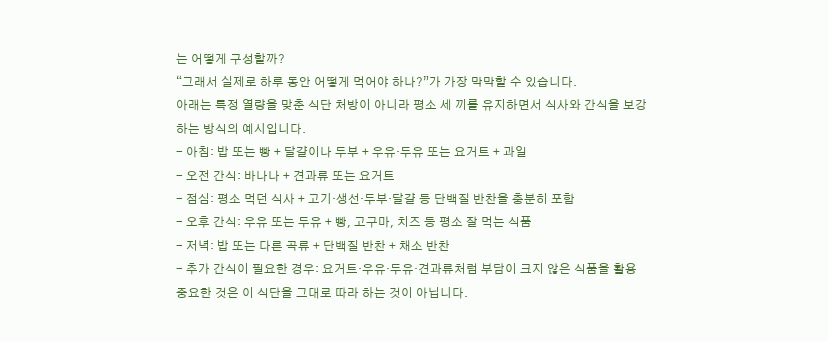는 어떻게 구성할까?
“그래서 실제로 하루 동안 어떻게 먹어야 하나?”가 가장 막막할 수 있습니다.
아래는 특정 열량을 맞춘 식단 처방이 아니라 평소 세 끼를 유지하면서 식사와 간식을 보강하는 방식의 예시입니다.
- 아침: 밥 또는 빵 + 달걀이나 두부 + 우유·두유 또는 요거트 + 과일
- 오전 간식: 바나나 + 견과류 또는 요거트
- 점심: 평소 먹던 식사 + 고기·생선·두부·달걀 등 단백질 반찬을 충분히 포함
- 오후 간식: 우유 또는 두유 + 빵, 고구마, 치즈 등 평소 잘 먹는 식품
- 저녁: 밥 또는 다른 곡류 + 단백질 반찬 + 채소 반찬
- 추가 간식이 필요한 경우: 요거트·우유·두유·견과류처럼 부담이 크지 않은 식품을 활용
중요한 것은 이 식단을 그대로 따라 하는 것이 아닙니다.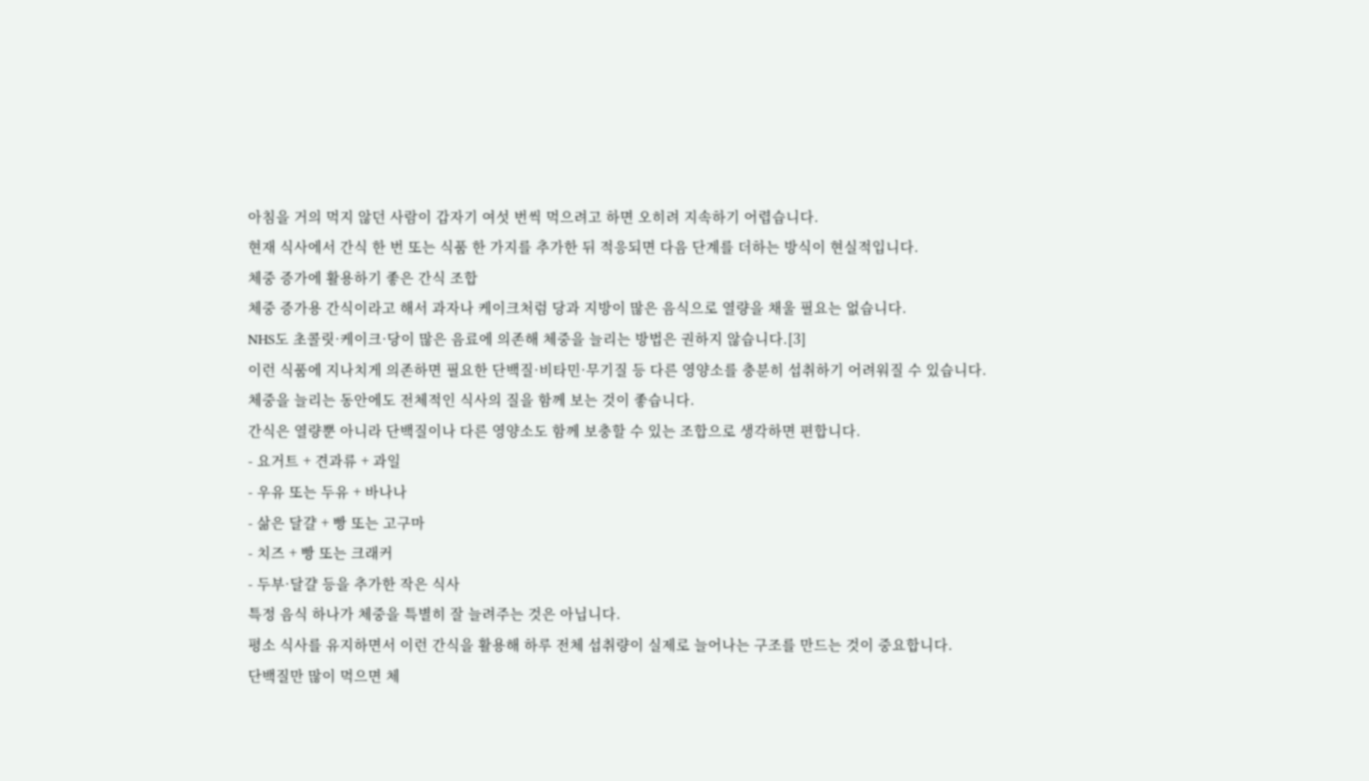아침을 거의 먹지 않던 사람이 갑자기 여섯 번씩 먹으려고 하면 오히려 지속하기 어렵습니다.
현재 식사에서 간식 한 번 또는 식품 한 가지를 추가한 뒤 적응되면 다음 단계를 더하는 방식이 현실적입니다.
체중 증가에 활용하기 좋은 간식 조합
체중 증가용 간식이라고 해서 과자나 케이크처럼 당과 지방이 많은 음식으로 열량을 채울 필요는 없습니다.
NHS도 초콜릿·케이크·당이 많은 음료에 의존해 체중을 늘리는 방법은 권하지 않습니다.[3]
이런 식품에 지나치게 의존하면 필요한 단백질·비타민·무기질 등 다른 영양소를 충분히 섭취하기 어려워질 수 있습니다.
체중을 늘리는 동안에도 전체적인 식사의 질을 함께 보는 것이 좋습니다.
간식은 열량뿐 아니라 단백질이나 다른 영양소도 함께 보충할 수 있는 조합으로 생각하면 편합니다.
- 요거트 + 견과류 + 과일
- 우유 또는 두유 + 바나나
- 삶은 달걀 + 빵 또는 고구마
- 치즈 + 빵 또는 크래커
- 두부·달걀 등을 추가한 작은 식사
특정 음식 하나가 체중을 특별히 잘 늘려주는 것은 아닙니다.
평소 식사를 유지하면서 이런 간식을 활용해 하루 전체 섭취량이 실제로 늘어나는 구조를 만드는 것이 중요합니다.
단백질만 많이 먹으면 체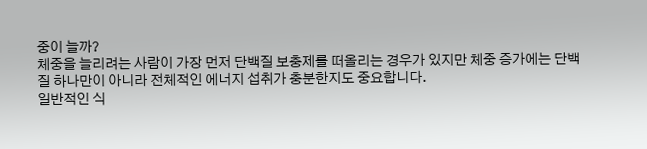중이 늘까?
체중을 늘리려는 사람이 가장 먼저 단백질 보충제를 떠올리는 경우가 있지만 체중 증가에는 단백질 하나만이 아니라 전체적인 에너지 섭취가 충분한지도 중요합니다.
일반적인 식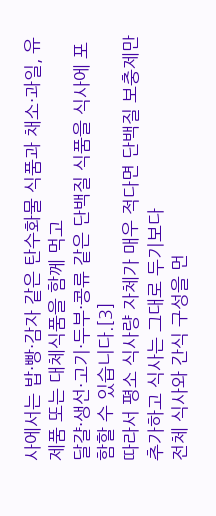사에서는 밥·빵·감자 같은 탄수화물 식품과 채소·과일, 유제품 또는 대체식품을 함께 먹고
달걀·생선·고기·두부·콩류 같은 단백질 식품을 식사에 포함할 수 있습니다.[3]
따라서 평소 식사량 자체가 매우 적다면 단백질 보충제만 추가하고 식사는 그대로 두기보다
전체 식사와 간식 구성을 먼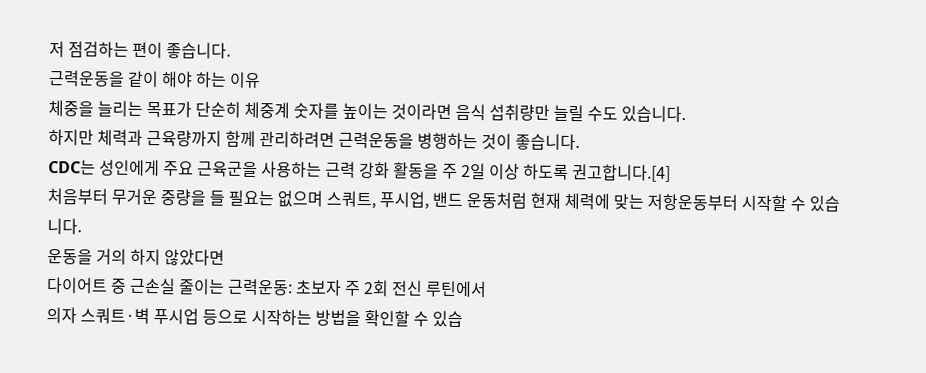저 점검하는 편이 좋습니다.
근력운동을 같이 해야 하는 이유
체중을 늘리는 목표가 단순히 체중계 숫자를 높이는 것이라면 음식 섭취량만 늘릴 수도 있습니다.
하지만 체력과 근육량까지 함께 관리하려면 근력운동을 병행하는 것이 좋습니다.
CDC는 성인에게 주요 근육군을 사용하는 근력 강화 활동을 주 2일 이상 하도록 권고합니다.[4]
처음부터 무거운 중량을 들 필요는 없으며 스쿼트, 푸시업, 밴드 운동처럼 현재 체력에 맞는 저항운동부터 시작할 수 있습니다.
운동을 거의 하지 않았다면
다이어트 중 근손실 줄이는 근력운동: 초보자 주 2회 전신 루틴에서
의자 스쿼트·벽 푸시업 등으로 시작하는 방법을 확인할 수 있습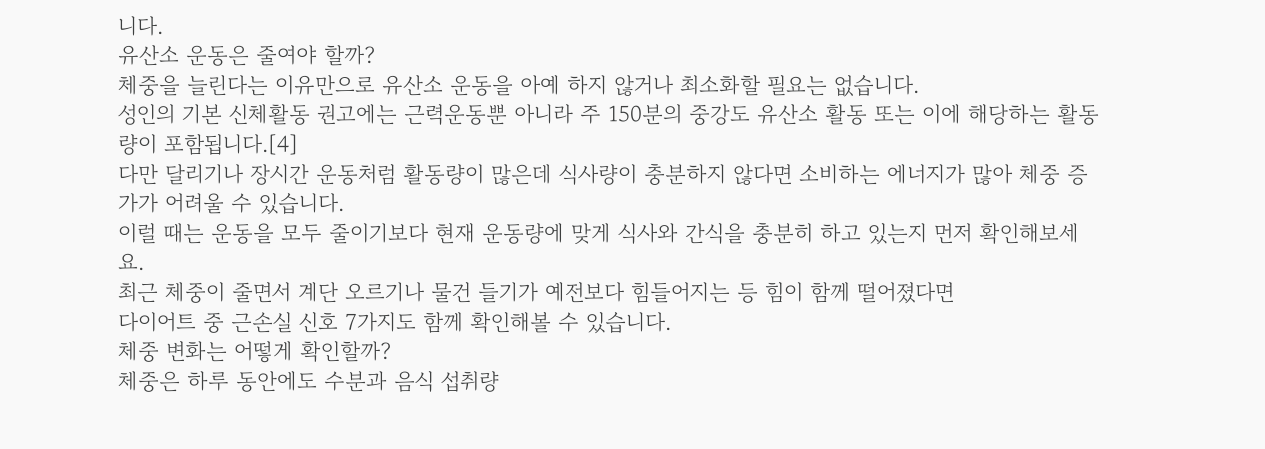니다.
유산소 운동은 줄여야 할까?
체중을 늘린다는 이유만으로 유산소 운동을 아예 하지 않거나 최소화할 필요는 없습니다.
성인의 기본 신체활동 권고에는 근력운동뿐 아니라 주 150분의 중강도 유산소 활동 또는 이에 해당하는 활동량이 포함됩니다.[4]
다만 달리기나 장시간 운동처럼 활동량이 많은데 식사량이 충분하지 않다면 소비하는 에너지가 많아 체중 증가가 어려울 수 있습니다.
이럴 때는 운동을 모두 줄이기보다 현재 운동량에 맞게 식사와 간식을 충분히 하고 있는지 먼저 확인해보세요.
최근 체중이 줄면서 계단 오르기나 물건 들기가 예전보다 힘들어지는 등 힘이 함께 떨어졌다면
다이어트 중 근손실 신호 7가지도 함께 확인해볼 수 있습니다.
체중 변화는 어떻게 확인할까?
체중은 하루 동안에도 수분과 음식 섭취량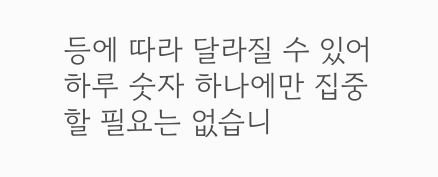등에 따라 달라질 수 있어 하루 숫자 하나에만 집중할 필요는 없습니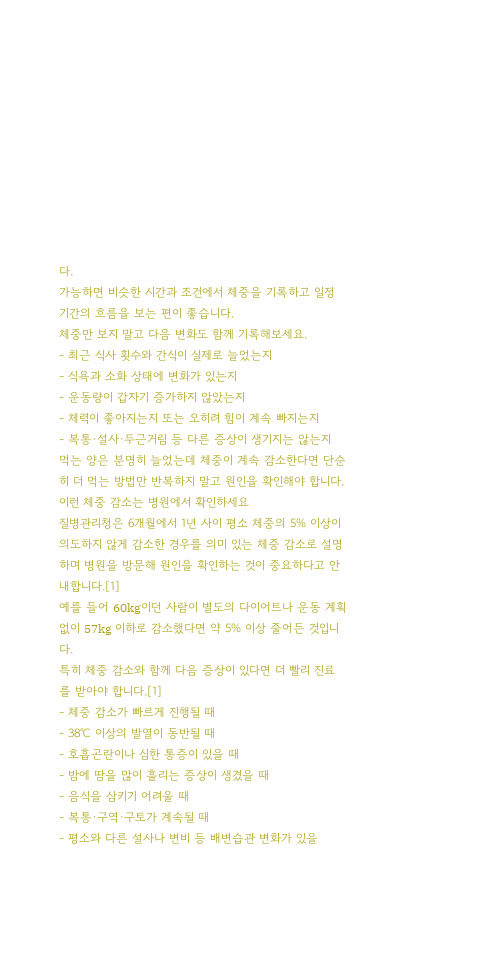다.
가능하면 비슷한 시간과 조건에서 체중을 기록하고 일정 기간의 흐름을 보는 편이 좋습니다.
체중만 보지 말고 다음 변화도 함께 기록해보세요.
- 최근 식사 횟수와 간식이 실제로 늘었는지
- 식욕과 소화 상태에 변화가 있는지
- 운동량이 갑자기 증가하지 않았는지
- 체력이 좋아지는지 또는 오히려 힘이 계속 빠지는지
- 복통·설사·두근거림 등 다른 증상이 생기지는 않는지
먹는 양은 분명히 늘었는데 체중이 계속 감소한다면 단순히 더 먹는 방법만 반복하지 말고 원인을 확인해야 합니다.
이런 체중 감소는 병원에서 확인하세요
질병관리청은 6개월에서 1년 사이 평소 체중의 5% 이상이 의도하지 않게 감소한 경우를 의미 있는 체중 감소로 설명하며 병원을 방문해 원인을 확인하는 것이 중요하다고 안내합니다.[1]
예를 들어 60kg이던 사람이 별도의 다이어트나 운동 계획 없이 57kg 이하로 감소했다면 약 5% 이상 줄어든 것입니다.
특히 체중 감소와 함께 다음 증상이 있다면 더 빨리 진료를 받아야 합니다.[1]
- 체중 감소가 빠르게 진행될 때
- 38℃ 이상의 발열이 동반될 때
- 호흡곤란이나 심한 통증이 있을 때
- 밤에 땀을 많이 흘리는 증상이 생겼을 때
- 음식을 삼키기 어려울 때
- 복통·구역·구토가 계속될 때
- 평소와 다른 설사나 변비 등 배변습관 변화가 있을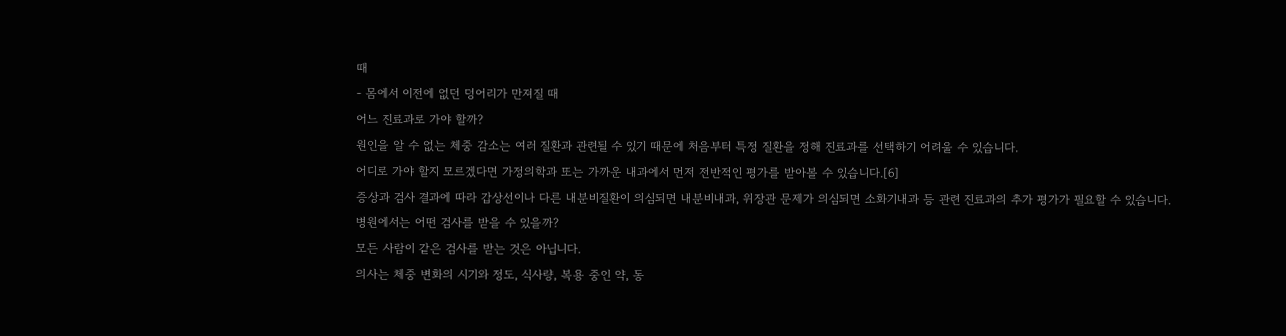때
- 몸에서 이전에 없던 덩어리가 만져질 때
어느 진료과로 가야 할까?
원인을 알 수 없는 체중 감소는 여러 질환과 관련될 수 있기 때문에 처음부터 특정 질환을 정해 진료과를 선택하기 어려울 수 있습니다.
어디로 가야 할지 모르겠다면 가정의학과 또는 가까운 내과에서 먼저 전반적인 평가를 받아볼 수 있습니다.[6]
증상과 검사 결과에 따라 갑상선이나 다른 내분비질환이 의심되면 내분비내과, 위장관 문제가 의심되면 소화기내과 등 관련 진료과의 추가 평가가 필요할 수 있습니다.
병원에서는 어떤 검사를 받을 수 있을까?
모든 사람이 같은 검사를 받는 것은 아닙니다.
의사는 체중 변화의 시기와 정도, 식사량, 복용 중인 약, 동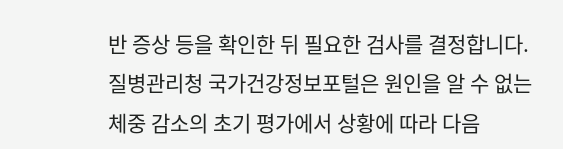반 증상 등을 확인한 뒤 필요한 검사를 결정합니다.
질병관리청 국가건강정보포털은 원인을 알 수 없는 체중 감소의 초기 평가에서 상황에 따라 다음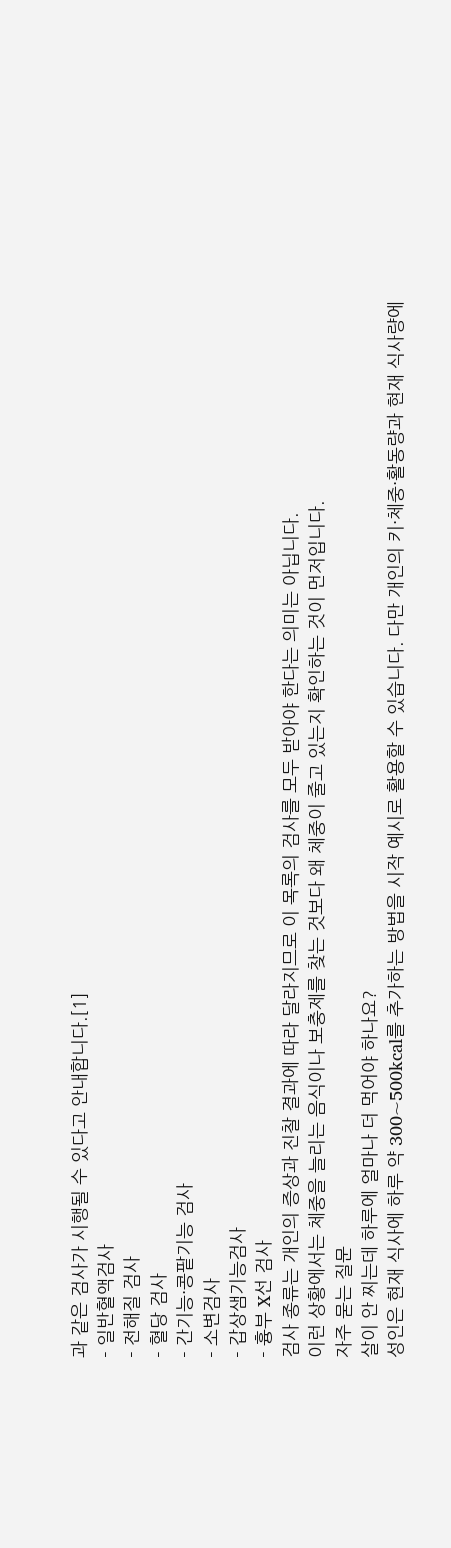과 같은 검사가 시행될 수 있다고 안내합니다.[1]
- 일반혈액검사
- 전해질 검사
- 혈당 검사
- 간기능·콩팥기능 검사
- 소변검사
- 갑상샘기능검사
- 흉부 X선 검사
검사 종류는 개인의 증상과 진찰 결과에 따라 달라지므로 이 목록의 검사를 모두 받아야 한다는 의미는 아닙니다.
이런 상황에서는 체중을 늘리는 음식이나 보충제를 찾는 것보다 왜 체중이 줄고 있는지 확인하는 것이 먼저입니다.
자주 묻는 질문
살이 안 찌는데 하루에 얼마나 더 먹어야 하나요?
성인은 현재 식사에 하루 약 300~500kcal를 추가하는 방법을 시작 예시로 활용할 수 있습니다. 다만 개인의 키·체중·활동량과 현재 식사량에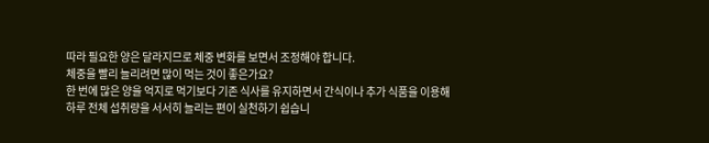따라 필요한 양은 달라지므로 체중 변화를 보면서 조정해야 합니다.
체중을 빨리 늘리려면 많이 먹는 것이 좋은가요?
한 번에 많은 양을 억지로 먹기보다 기존 식사를 유지하면서 간식이나 추가 식품을 이용해 하루 전체 섭취량을 서서히 늘리는 편이 실천하기 쉽습니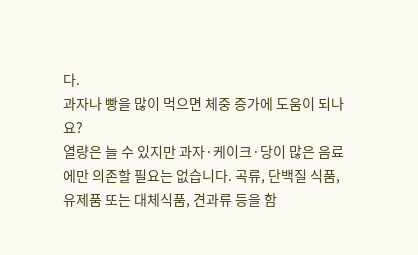다.
과자나 빵을 많이 먹으면 체중 증가에 도움이 되나요?
열량은 늘 수 있지만 과자·케이크·당이 많은 음료에만 의존할 필요는 없습니다. 곡류, 단백질 식품, 유제품 또는 대체식품, 견과류 등을 함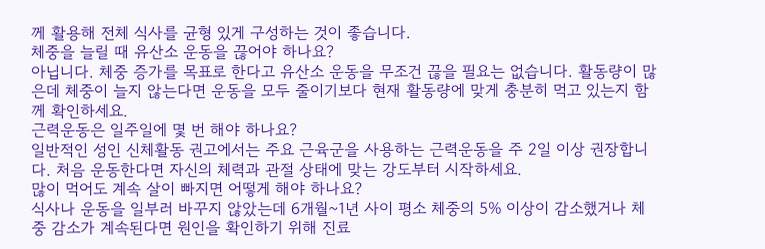께 활용해 전체 식사를 균형 있게 구성하는 것이 좋습니다.
체중을 늘릴 때 유산소 운동을 끊어야 하나요?
아닙니다. 체중 증가를 목표로 한다고 유산소 운동을 무조건 끊을 필요는 없습니다. 활동량이 많은데 체중이 늘지 않는다면 운동을 모두 줄이기보다 현재 활동량에 맞게 충분히 먹고 있는지 함께 확인하세요.
근력운동은 일주일에 몇 번 해야 하나요?
일반적인 성인 신체활동 권고에서는 주요 근육군을 사용하는 근력운동을 주 2일 이상 권장합니다. 처음 운동한다면 자신의 체력과 관절 상태에 맞는 강도부터 시작하세요.
많이 먹어도 계속 살이 빠지면 어떻게 해야 하나요?
식사나 운동을 일부러 바꾸지 않았는데 6개월~1년 사이 평소 체중의 5% 이상이 감소했거나 체중 감소가 계속된다면 원인을 확인하기 위해 진료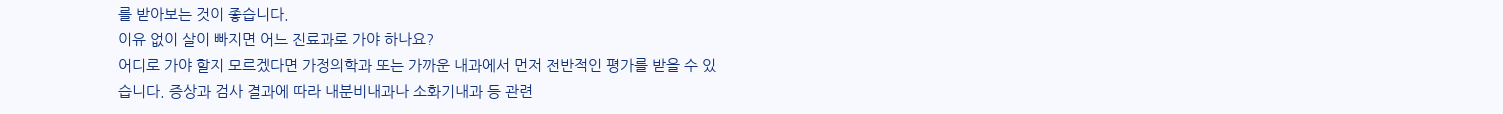를 받아보는 것이 좋습니다.
이유 없이 살이 빠지면 어느 진료과로 가야 하나요?
어디로 가야 할지 모르겠다면 가정의학과 또는 가까운 내과에서 먼저 전반적인 평가를 받을 수 있습니다. 증상과 검사 결과에 따라 내분비내과나 소화기내과 등 관련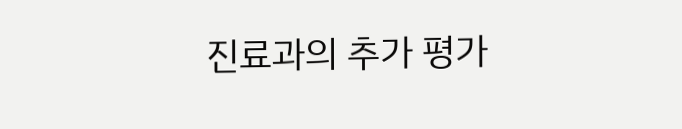진료과의 추가 평가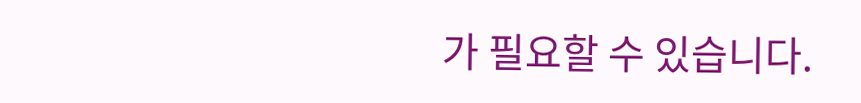가 필요할 수 있습니다.